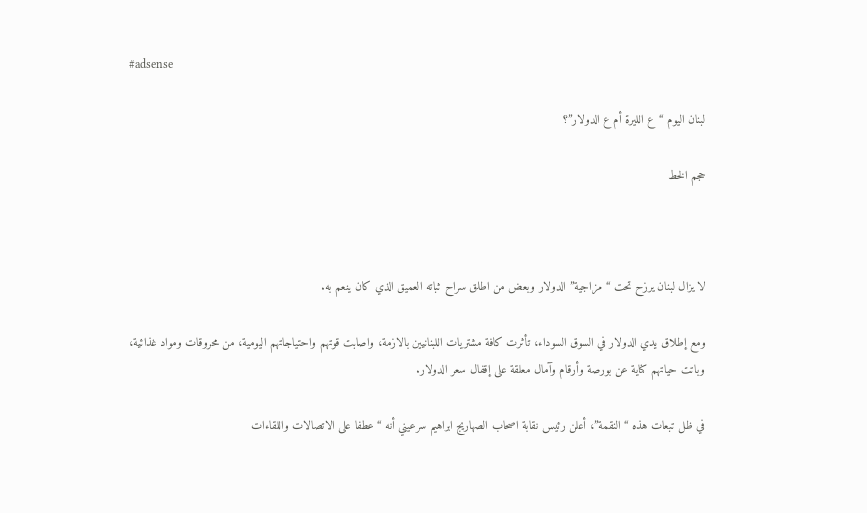#adsense

لبنان اليوم “ع الليرة أم ع الدولار”؟

حجم الخط



لا يزال لبنان يرزح تحت “مزاجية” الدولار وبعض من اطلق سراح ثباته العميق الذي كان ينعم به.

ومع إطلاق يدي الدولار في السوق السوداء، تأثرت كافة مشتريات اللبنانيين بالازمة، واصابت قوتهم واحتياجاتهم اليومية، من محروقات ومواد غذائية، وباتت حياتهم كناية عن بورصة وأرقام وآمال معلقة على إقفال سعر الدولار.

في ظل تبعات هذه “النقمة”، أعلن رئيس نقابة اصحاب الصهاريج ابراهيم سرعيني أنه “عطفا على الاتصالات واللقاءات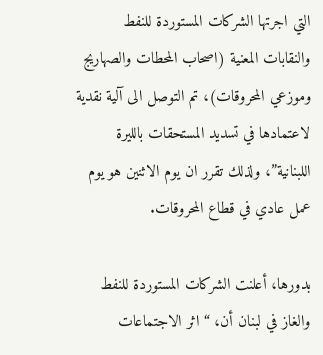التي اجرتها الشركات المستوردة للنفط والنقابات المعنية (اصحاب المحطات والصهاريج وموزعي المحروقات)، تم التوصل الى آلية نقدية لاعتمادها في تسديد المستحقات بالليرة اللبنانية”، ولذلك تقرر ان يوم الاثنين هو يوم عمل عادي في قطاع المحروقات.

بدورها، أعلنت الشركات المستوردة للنفط والغاز في لبنان أن، “اثر الاجتماعات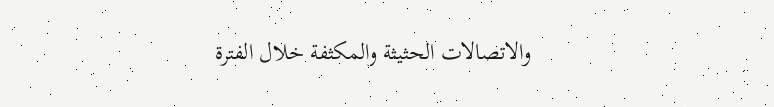والاتصالات الحثيثة والمكثفة خلال الفترة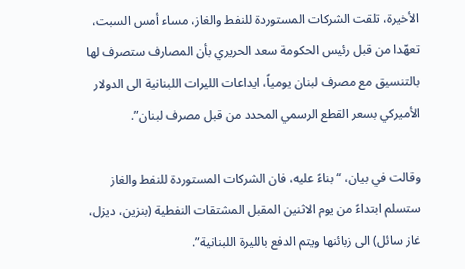الأخيرة، تلقت الشركات المستوردة للنفط والغاز، مساء أمس السبت، تعهّدا من قبل رئيس الحكومة سعد الحريري بأن المصارف ستصرف لها بالتنسيق مع مصرف لبنان يومياً، ايداعات الليرات اللبنانية الى الدولار الأميركي بسعر القطع الرسمي المحدد من قبل مصرف لبنان”.

وقالت في بيان، “بناءً عليه، فان الشركات المستوردة للنفط والغاز ستسلم ابتداءً من يوم الاثنين المقبل المشتقات النفطية (بنزين، ديزل، غاز سائل) الى زبائنها ويتم الدفع بالليرة اللبنانية”.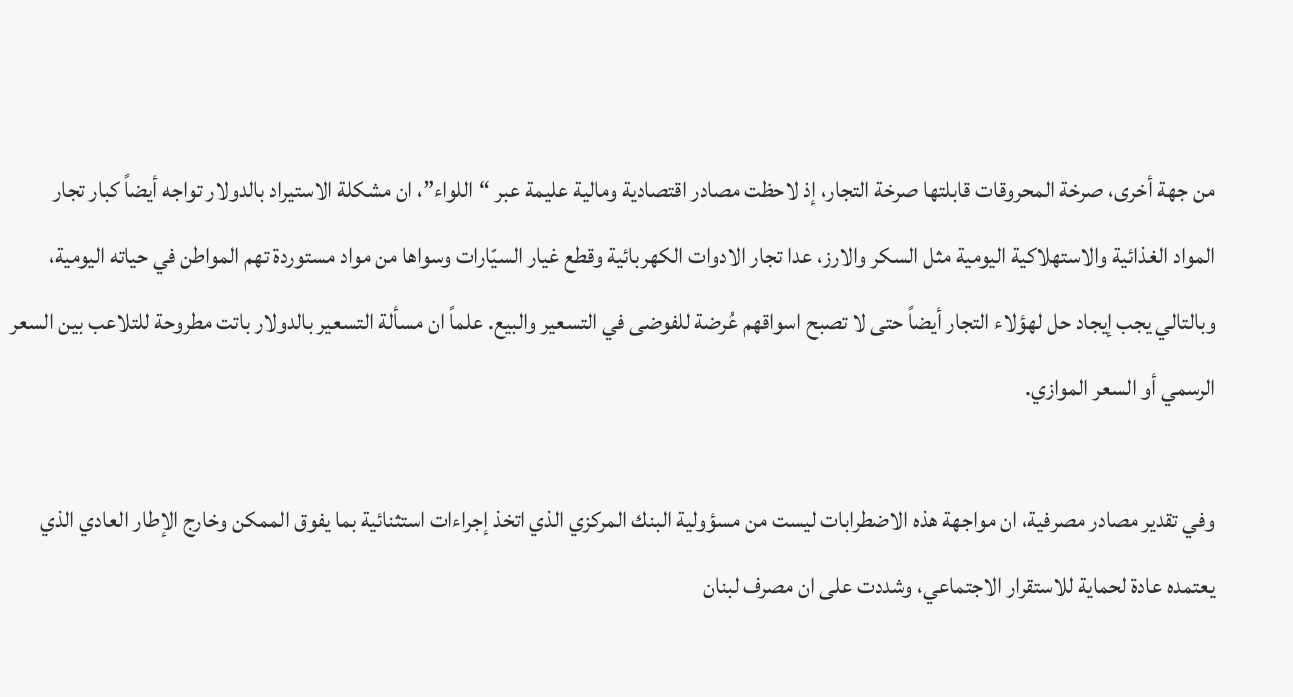من جهة أخرى، صرخة المحروقات قابلتها صرخة التجار، إذ لاحظت مصادر اقتصادية ومالية عليمة عبر “اللواء”، ان مشكلة الاستيراد بالدولار تواجه أيضاً كبار تجار المواد الغذائية والاستهلاكية اليومية مثل السكر والارز، عدا تجار الادوات الكهربائية وقطع غيار السيّارات وسواها من مواد مستوردة تهم المواطن في حياته اليومية، وبالتالي يجب إيجاد حل لهؤلاء التجار أيضاً حتى لا تصبح اسواقهم عُرضة للفوضى في التسعير والبيع. علماً ان مسألة التسعير بالدولار باتت مطروحة للتلاعب بين السعر الرسمي أو السعر الموازي.

وفي تقدير مصادر مصرفية، ان مواجهة هذه الاضطرابات ليست من مسؤولية البنك المركزي الذي اتخذ إجراءات استثنائية بما يفوق الممكن وخارج الإطار العادي الذي يعتمده عادة لحماية للاستقرار الاجتماعي، وشددت على ان مصرف لبنان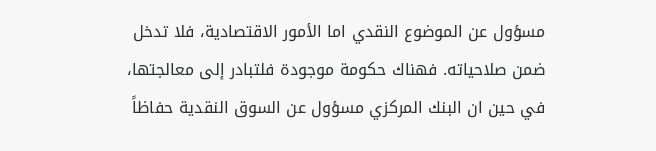مسؤول عن الموضوع النقدي اما الأمور الاقتصادية، فلا تدخل ضمن صلاحياته. فهناك حكومة موجودة فلتبادر إلى معالجتها، في حين ان البنك المركزي مسؤول عن السوق النقدية حفاظاً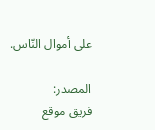على أموال النّاس.

المصدر:
فريق موقع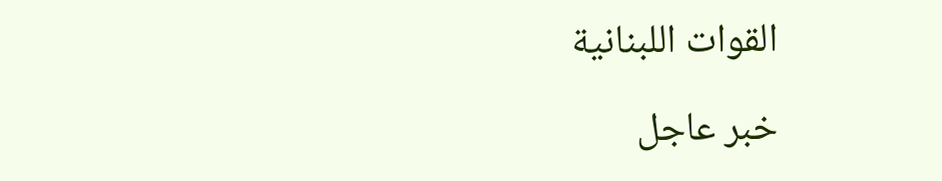القوات اللبنانية

خبر عاجل